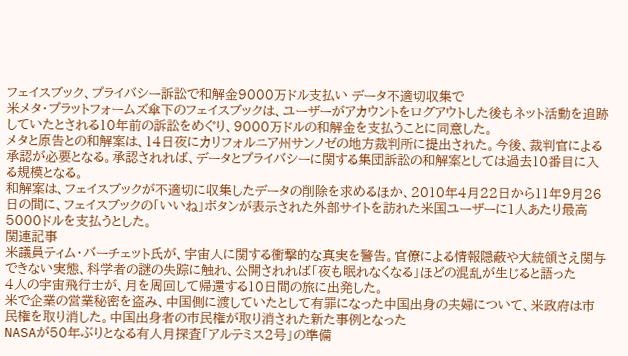フェイスブック、プライバシー訴訟で和解金9000万ドル支払い データ不適切収集で
米メタ・プラットフォームズ傘下のフェイスブックは、ユーザーがアカウントをログアウトした後もネット活動を追跡していたとされる10年前の訴訟をめぐり、9000万ドルの和解金を支払うことに同意した。
メタと原告との和解案は、14日夜にカリフォルニア州サンノゼの地方裁判所に提出された。今後、裁判官による承認が必要となる。承認されれば、データとプライバシーに関する集団訴訟の和解案としては過去10番目に入る規模となる。
和解案は、フェイスブックが不適切に収集したデータの削除を求めるほか、2010年4月22日から11年9月26日の間に、フェイスブックの「いいね」ボタンが表示された外部サイトを訪れた米国ユーザーに1人あたり最高5000ドルを支払うとした。
関連記事
米議員ティム・バーチェット氏が、宇宙人に関する衝撃的な真実を警告。官僚による情報隠蔽や大統領さえ関与できない実態、科学者の謎の失踪に触れ、公開されれば「夜も眠れなくなる」ほどの混乱が生じると語った
4人の宇宙飛行士が、月を周回して帰還する10日間の旅に出発した。
米で企業の営業秘密を盗み、中国側に渡していたとして有罪になった中国出身の夫婦について、米政府は市民権を取り消した。中国出身者の市民権が取り消された新た事例となった
NASAが50年ぶりとなる有人月探査「アルテミス2号」の準備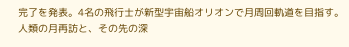完了を発表。4名の飛行士が新型宇宙船オリオンで月周回軌道を目指す。人類の月再訪と、その先の深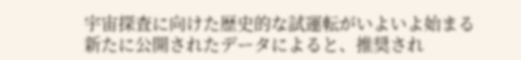宇宙探査に向けた歴史的な試運転がいよいよ始まる
新たに公開されたデータによると、推奨され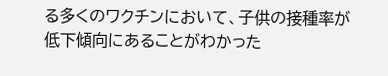る多くのワクチンにおいて、子供の接種率が低下傾向にあることがわかった